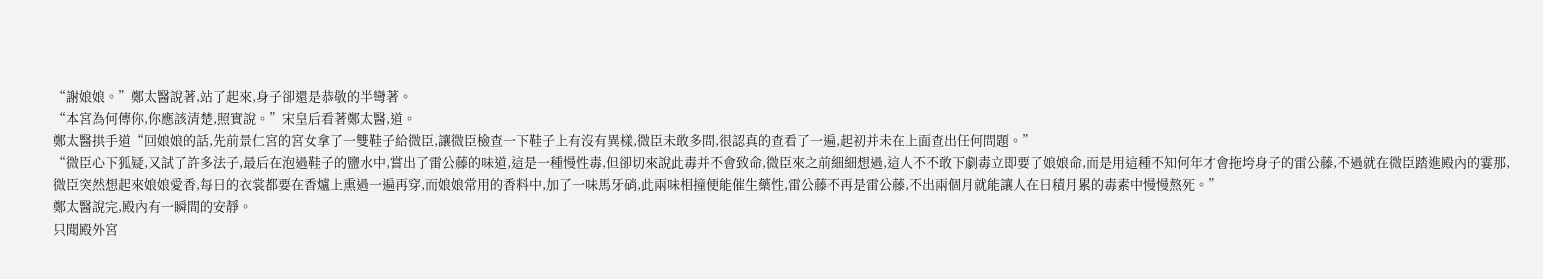“謝娘娘。”鄭太醫說著,站了起來,身子卻還是恭敬的半彎著。
“本宮為何傳你,你應該清楚,照實說。”宋皇后看著鄭太醫,道。
鄭太醫拱手道“回娘娘的話,先前景仁宮的宮女拿了一雙鞋子給微臣,讓微臣檢查一下鞋子上有沒有異樣,微臣未敢多問,很認真的查看了一遍,起初并未在上面查出任何問題。”
“微臣心下狐疑,又試了許多法子,最后在泡過鞋子的鹽水中,嘗出了雷公藤的味道,這是一種慢性毒,但卻切來說此毒并不會致命,微臣來之前細細想過,這人不不敢下劇毒立即要了娘娘命,而是用這種不知何年才會拖垮身子的雷公藤,不過就在微臣踏進殿內的霎那,微臣突然想起來娘娘愛香,每日的衣裳都要在香爐上熏過一遍再穿,而娘娘常用的香料中,加了一味馬牙硝,此兩味相撞便能催生藥性,雷公藤不再是雷公藤,不出兩個月就能讓人在日積月累的毒素中慢慢熬死。”
鄭太醫說完,殿內有一瞬間的安靜。
只聞殿外宮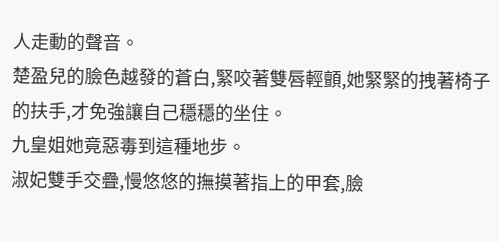人走動的聲音。
楚盈兒的臉色越發的蒼白,緊咬著雙唇輕顫,她緊緊的拽著椅子的扶手,才免強讓自己穩穩的坐住。
九皇姐她竟惡毒到這種地步。
淑妃雙手交疊,慢悠悠的撫摸著指上的甲套,臉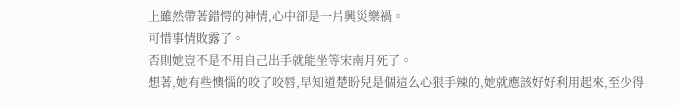上雖然帶著錯愕的神情,心中卻是一片興災樂禍。
可惜事情敗露了。
否則她豈不是不用自己出手就能坐等宋南月死了。
想著,她有些懊惱的咬了咬唇,早知道楚盼兒是個這么心狠手辣的,她就應該好好利用起來,至少得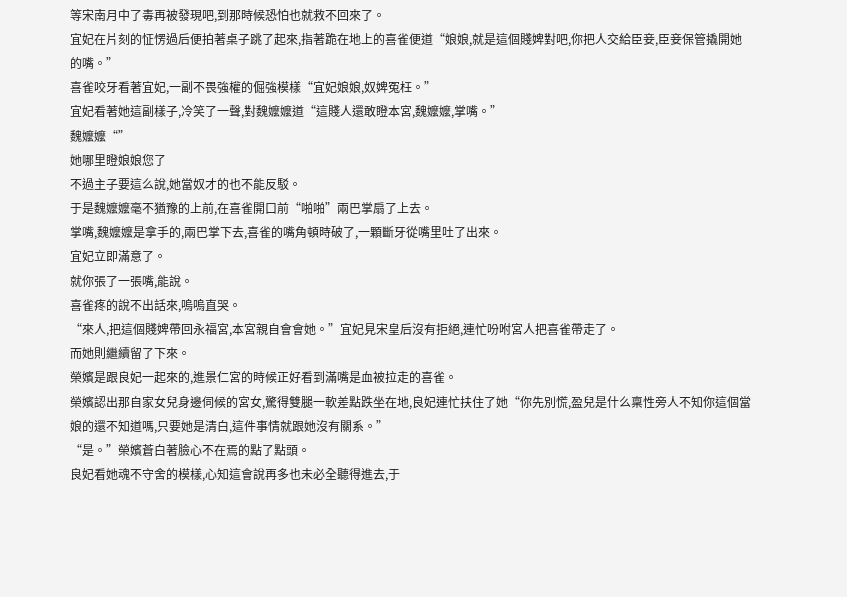等宋南月中了毒再被發現吧,到那時候恐怕也就救不回來了。
宜妃在片刻的怔愣過后便拍著桌子跳了起來,指著跪在地上的喜雀便道“娘娘,就是這個賤婢對吧,你把人交給臣妾,臣妾保管撬開她的嘴。”
喜雀咬牙看著宜妃,一副不畏強權的倔強模樣“宜妃娘娘,奴婢冤枉。”
宜妃看著她這副樣子,冷笑了一聲,對魏嬤嬤道“這賤人還敢瞪本宮,魏嬤嬤,掌嘴。”
魏嬤嬤“”
她哪里瞪娘娘您了
不過主子要這么說,她當奴才的也不能反駁。
于是魏嬤嬤毫不猶豫的上前,在喜雀開口前“啪啪”兩巴掌扇了上去。
掌嘴,魏嬤嬤是拿手的,兩巴掌下去,喜雀的嘴角頓時破了,一顆斷牙從嘴里吐了出來。
宜妃立即滿意了。
就你張了一張嘴,能說。
喜雀疼的說不出話來,嗚嗚直哭。
“來人,把這個賤婢帶回永福宮,本宮親自會會她。”宜妃見宋皇后沒有拒絕,連忙吩咐宮人把喜雀帶走了。
而她則繼續留了下來。
榮嬪是跟良妃一起來的,進景仁宮的時候正好看到滿嘴是血被拉走的喜雀。
榮嬪認出那自家女兒身邊伺候的宮女,驚得雙腿一軟差點跌坐在地,良妃連忙扶住了她“你先別慌,盈兒是什么稟性旁人不知你這個當娘的還不知道嗎,只要她是清白,這件事情就跟她沒有關系。”
“是。”榮嬪蒼白著臉心不在焉的點了點頭。
良妃看她魂不守舍的模樣,心知這會說再多也未必全聽得進去,于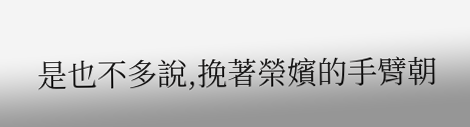是也不多說,挽著榮嬪的手臂朝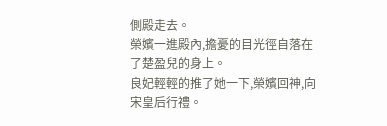側殿走去。
榮嬪一進殿內,擔憂的目光徑自落在了楚盈兒的身上。
良妃輕輕的推了她一下,榮嬪回神,向宋皇后行禮。